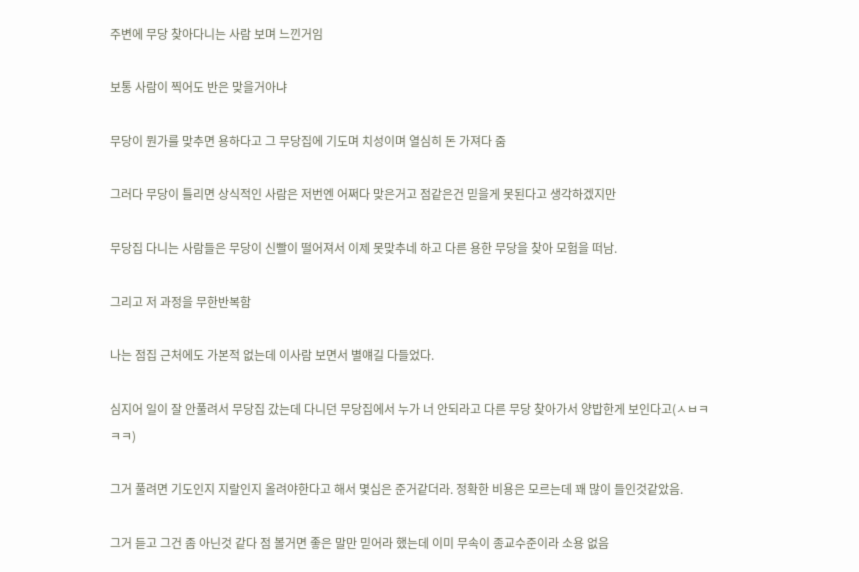주변에 무당 찾아다니는 사람 보며 느낀거임

보통 사람이 찍어도 반은 맞을거아냐

무당이 뭔가를 맞추면 용하다고 그 무당집에 기도며 치성이며 열심히 돈 가져다 줌

그러다 무당이 틀리면 상식적인 사람은 저번엔 어쩌다 맞은거고 점같은건 믿을게 못된다고 생각하겠지만

무당집 다니는 사람들은 무당이 신빨이 떨어져서 이제 못맞추네 하고 다른 용한 무당을 찾아 모험을 떠남.

그리고 저 과정을 무한반복함

나는 점집 근처에도 가본적 없는데 이사람 보면서 별얘길 다들었다.

심지어 일이 잘 안풀려서 무당집 갔는데 다니던 무당집에서 누가 너 안되라고 다른 무당 찾아가서 양밥한게 보인다고(ㅅㅂㅋㅋㅋ)

그거 풀려면 기도인지 지랄인지 올려야한다고 해서 몇십은 준거같더라. 정확한 비용은 모르는데 꽤 많이 들인것같았음.

그거 듣고 그건 좀 아닌것 같다 점 볼거면 좋은 말만 믿어라 했는데 이미 무속이 종교수준이라 소용 없음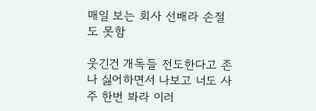매일 보는 회사 선배라 손절도 못함

웃긴건 개독들 전도한다고 존나 싫어하면서 나보고 너도 사주 한번 봐라 이러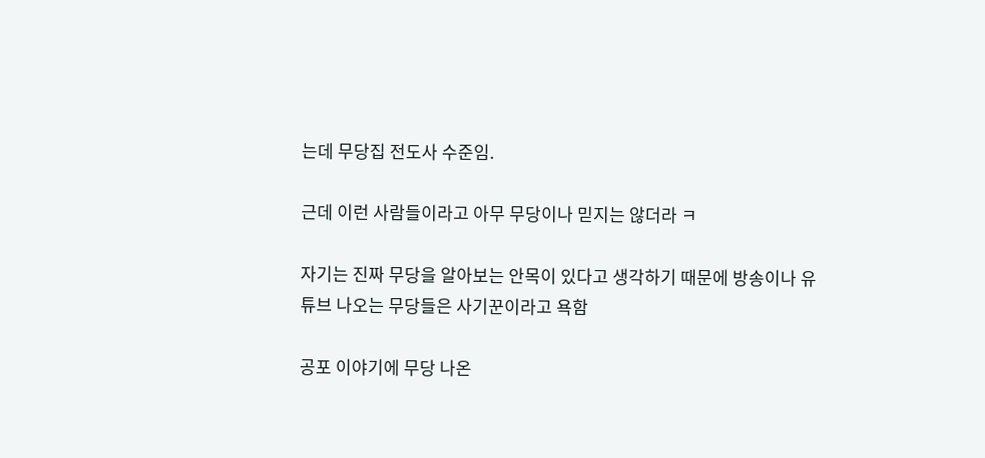는데 무당집 전도사 수준임.

근데 이런 사람들이라고 아무 무당이나 믿지는 않더라 ㅋ

자기는 진짜 무당을 알아보는 안목이 있다고 생각하기 때문에 방송이나 유튜브 나오는 무당들은 사기꾼이라고 욕함

공포 이야기에 무당 나온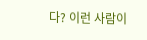다? 이런 사람이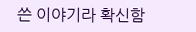쓴 이야기라 확신함